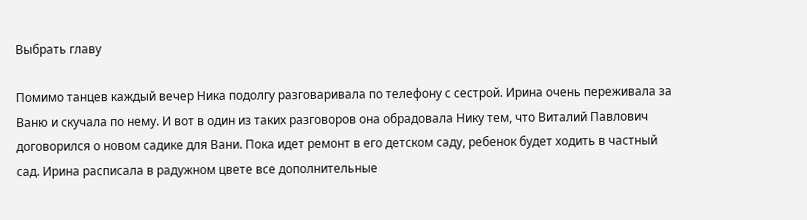Выбрать главу

Помимо танцев каждый вечер Ника подолгу разговаривала по телефону с сестрой. Ирина очень переживала за Ваню и скучала по нему. И вот в один из таких разговоров она обрадовала Нику тем, что Виталий Павлович договорился о новом садике для Вани. Пока идет ремонт в его детском саду, ребенок будет ходить в частный сад. Ирина расписала в радужном цвете все дополнительные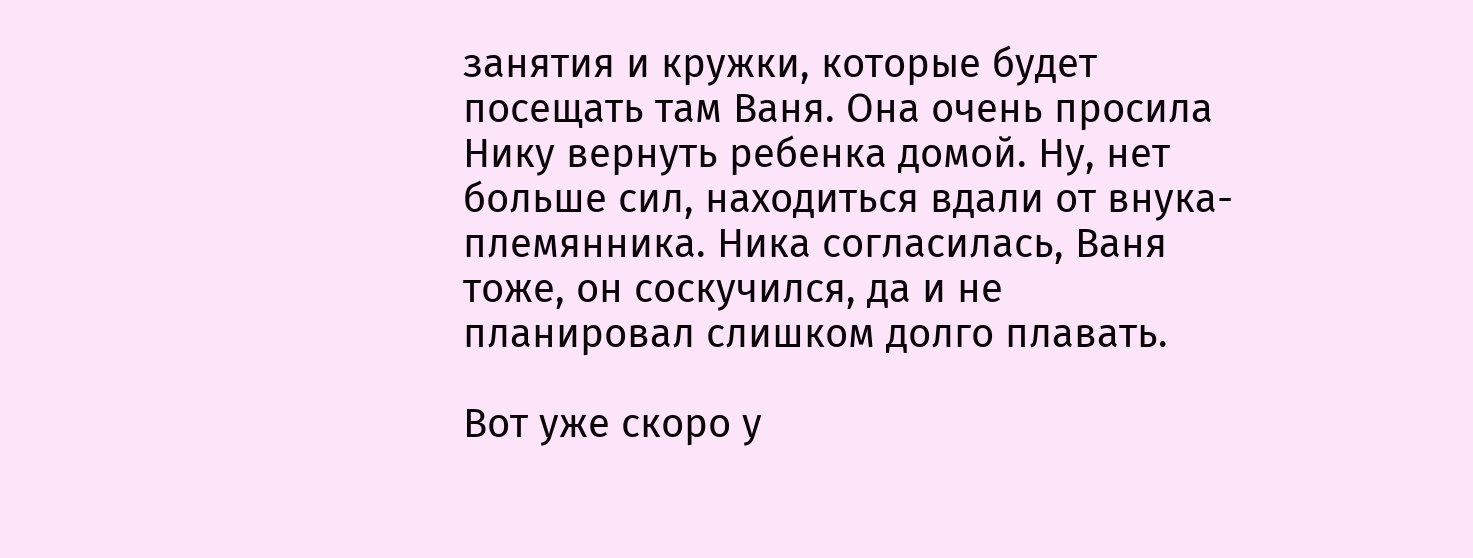занятия и кружки, которые будет посещать там Ваня. Она очень просила Нику вернуть ребенка домой. Ну, нет больше сил, находиться вдали от внука-племянника. Ника согласилась, Ваня тоже, он соскучился, да и не планировал слишком долго плавать.

Вот уже скоро у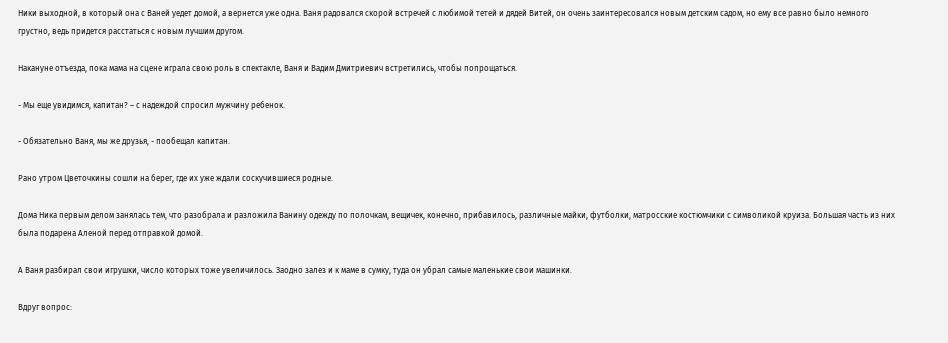Ники выходной, в который она с Ваней уедет домой, а вернется уже одна. Ваня радовался скорой встречей с любимой тетей и дядей Витей, он очень заинтересовался новым детским садом, но ему все равно было немного грустно, ведь придется расстаться с новым лучшим другом.

Накануне отъезда, пока мама на сцене играла свою роль в спектакле, Ваня и Вадим Дмитриевич встретились, чтобы попрощаться.

- Мы еще увидимся, капитан? – с надеждой спросил мужчину ребенок.

- Обязательно Ваня, мы же друзья, - пообещал капитан.

Рано утром Цветочкины сошли на берег, где их уже ждали соскучившиеся родные.

Дома Ника первым делом занялась тем, что разобрала и разложила Ванину одежду по полочкам, вещичек, конечно, прибавилось, различные майки, футболки, матросские костюмчики с символикой круиза. Большая часть из них была подарена Аленой перед отправкой домой.

А Ваня разбирал свои игрушки, число которых тоже увеличилось. Заодно залез и к маме в сумку, туда он убрал самые маленькие свои машинки.

Вдруг вопрос: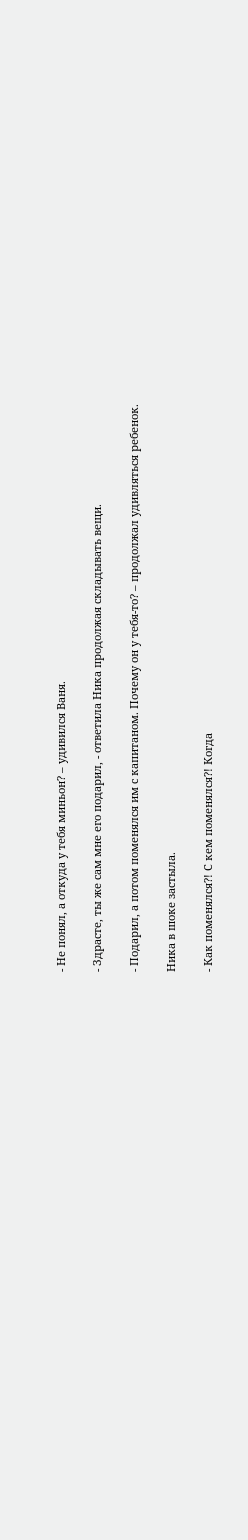- Не понял, а откуда у тебя миньон? – удивился Ваня.

- Здрасте, ты же сам мне его подарил, - ответила Ника продолжая складывать вещи.

- Подарил, а потом поменялся им с капитаном. Почему он у тебя-то? – продолжал удивляться ребенок.

Ника в шоке застыла.

- Как поменялся?! С кем поменялся?! Когда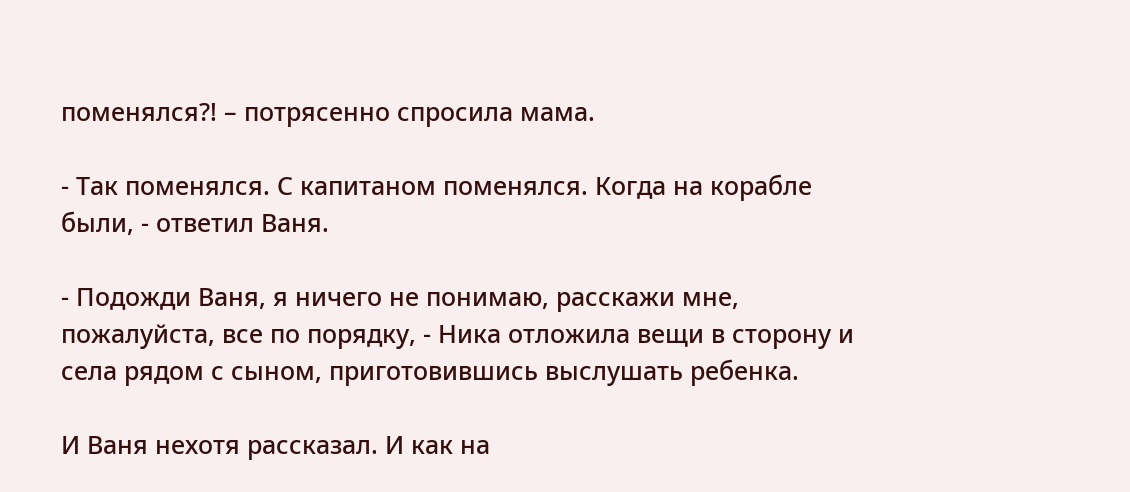поменялся?! – потрясенно спросила мама.

- Так поменялся. С капитаном поменялся. Когда на корабле были, - ответил Ваня.

- Подожди Ваня, я ничего не понимаю, расскажи мне, пожалуйста, все по порядку, - Ника отложила вещи в сторону и села рядом с сыном, приготовившись выслушать ребенка.

И Ваня нехотя рассказал. И как на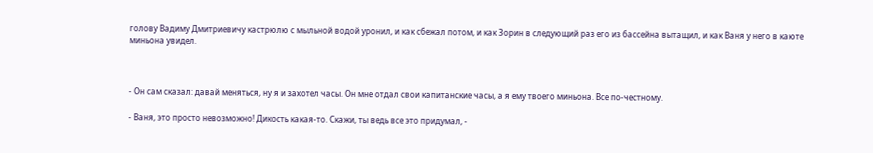голову Вадиму Дмитриевичу кастрюлю с мыльной водой уронил, и как сбежал потом, и как Зорин в следующий раз его из бассейна вытащил, и как Ваня у него в каюте миньона увидел.



- Он сам сказал: давай меняться, ну я и захотел часы. Он мне отдал свои капитанские часы, а я ему твоего миньона. Все по-честному.

- Ваня, это просто невозможно! Дикость какая-то. Скажи, ты ведь все это придумал, -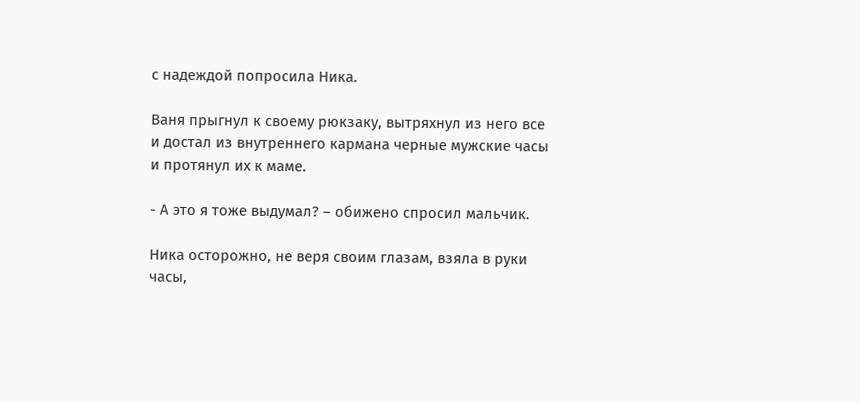с надеждой попросила Ника.

Ваня прыгнул к своему рюкзаку, вытряхнул из него все и достал из внутреннего кармана черные мужские часы и протянул их к маме.

- А это я тоже выдумал? – обижено спросил мальчик.

Ника осторожно, не веря своим глазам, взяла в руки часы,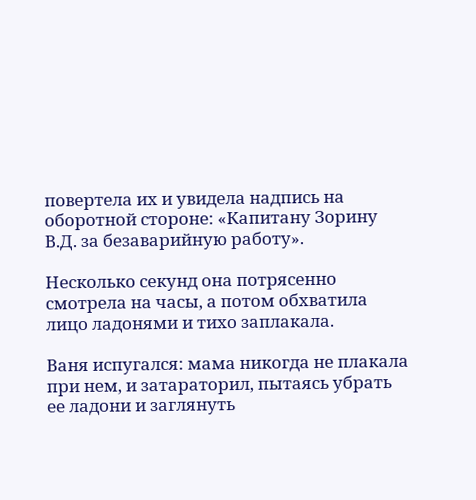повертела их и увидела надпись на оборотной стороне: «Капитану Зорину В.Д. за безаварийную работу».

Несколько секунд она потрясенно смотрела на часы, а потом обхватила лицо ладонями и тихо заплакала.

Ваня испугался: мама никогда не плакала при нем, и затараторил, пытаясь убрать ее ладони и заглянуть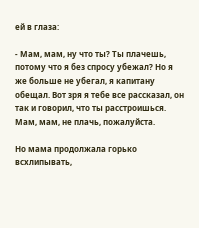ей в глаза:

- Мам, мам, ну что ты? Ты плачешь, потому что я без спросу убежал? Но я же больше не убегал, я капитану обещал. Вот зря я тебе все рассказал, он так и говорил, что ты расстроишься. Мам, мам, не плачь, пожалуйста.

Но мама продолжала горько всхлипывать,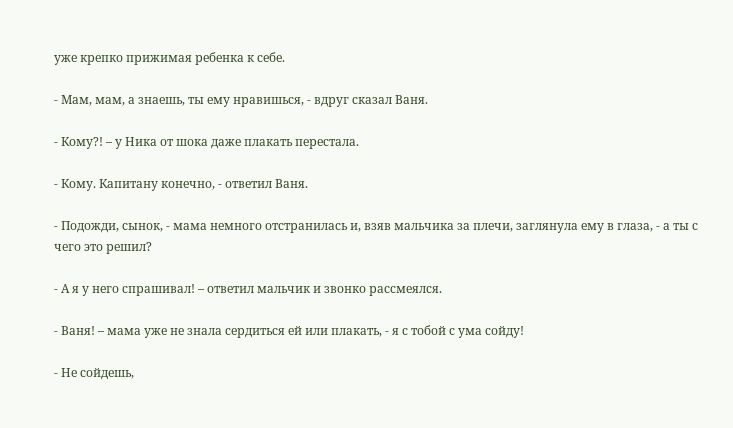уже крепко прижимая ребенка к себе.

- Мам, мам, а знаешь, ты ему нравишься, - вдруг сказал Ваня.

- Кому?! – у Ника от шока даже плакать перестала.

- Кому. Капитану конечно, - ответил Ваня.

- Подожди, сынок, - мама немного отстранилась и, взяв мальчика за плечи, заглянула ему в глаза, - а ты с чего это решил?

- А я у него спрашивал! – ответил мальчик и звонко рассмеялся.

- Ваня! – мама уже не знала сердиться ей или плакать, - я с тобой с ума сойду!

- Не сойдешь,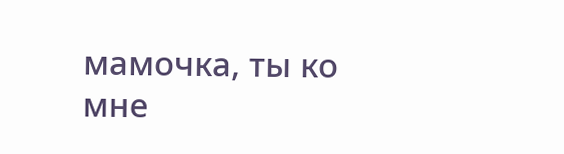мамочка, ты ко мне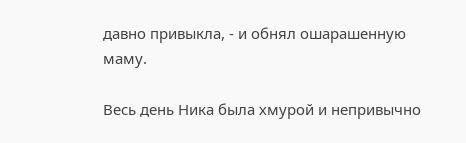давно привыкла, - и обнял ошарашенную маму.

Весь день Ника была хмурой и непривычно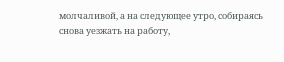молчаливой, а на следующее утро, собираясь снова уезжать на работу,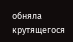обняла крутящегося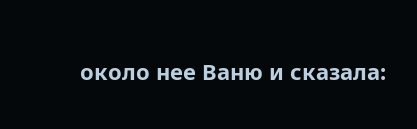около нее Ваню и сказала: